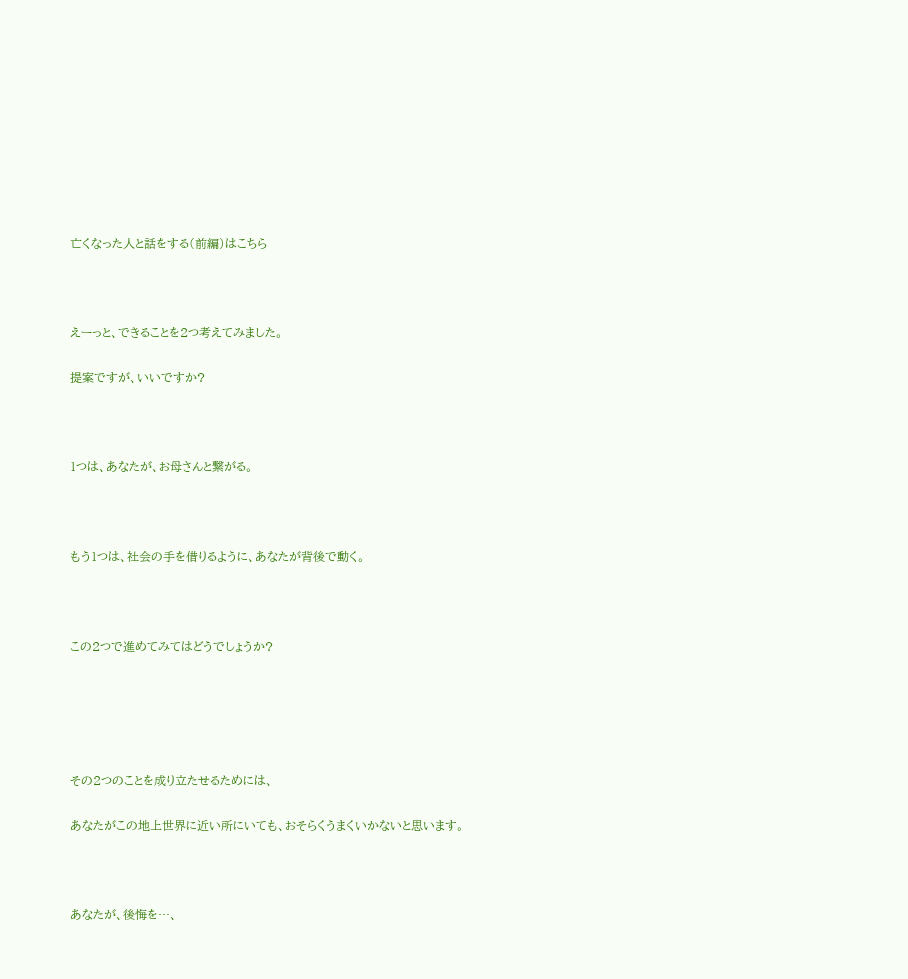亡くなった人と話をする(前編)はこちら



えーっと、できることを2つ考えてみました。

提案ですが、いいですか?



1つは、あなたが、お母さんと繋がる。



もう1つは、社会の手を借りるように、あなたが背後で動く。



この2つで進めてみてはどうでしょうか?





その2つのことを成り立たせるためには、

あなたがこの地上世界に近い所にいても、おそらくうまくいかないと思います。



あなたが、後悔を…、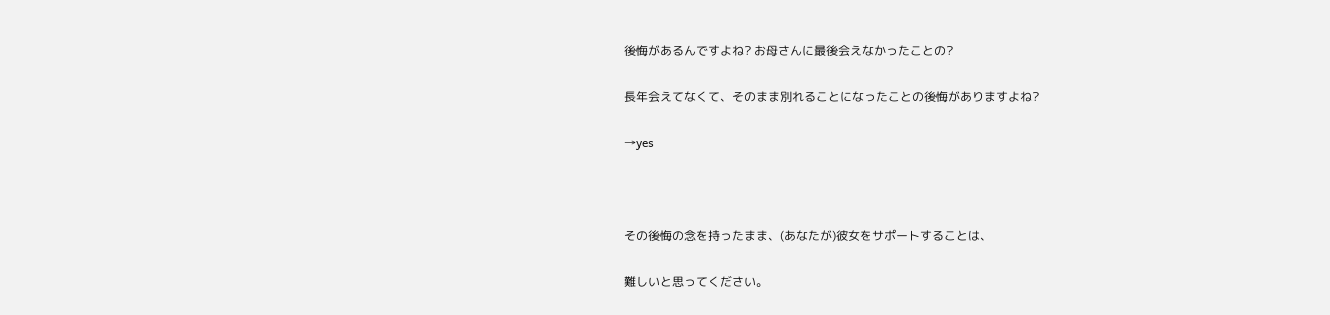後悔があるんですよね? お母さんに最後会えなかったことの?

長年会えてなくて、そのまま別れることになったことの後悔がありますよね?

→yes



その後悔の念を持ったまま、(あなたが)彼女をサポートすることは、

難しいと思ってください。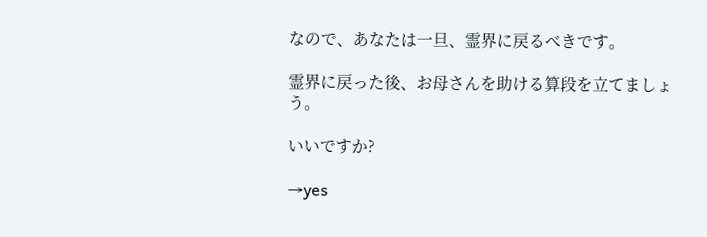なので、あなたは一旦、霊界に戻るべきです。

霊界に戻った後、お母さんを助ける算段を立てましょう。

いいですか?

→yes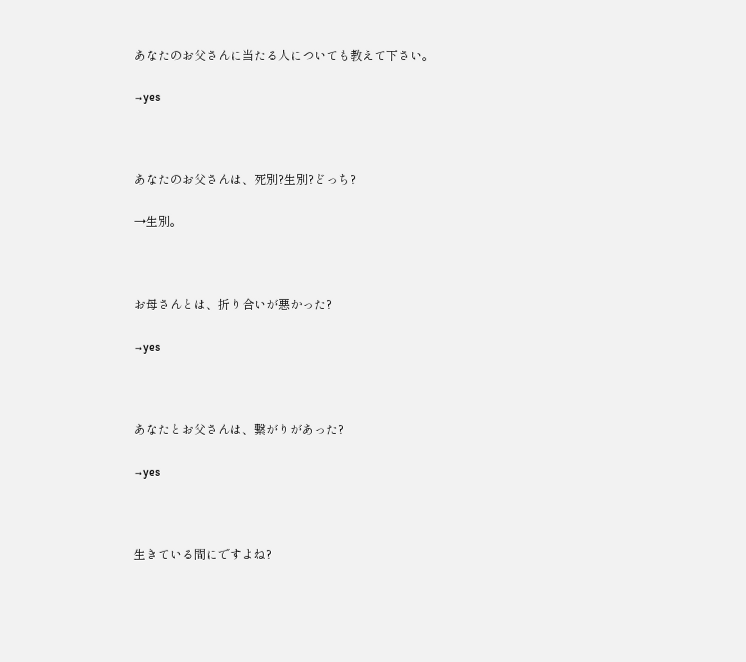あなたのお父さんに当たる人についても教えて下さい。

→yes



あなたのお父さんは、死別?生別?どっち?

→生別。



お母さんとは、折り合いが悪かった?

→yes



あなたとお父さんは、繋がりがあった?

→yes



生きている間にですよね?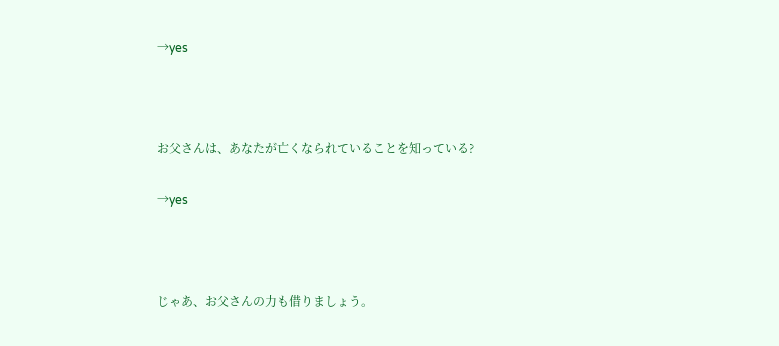→yes



お父さんは、あなたが亡くなられていることを知っている?

→yes



じゃあ、お父さんの力も借りましょう。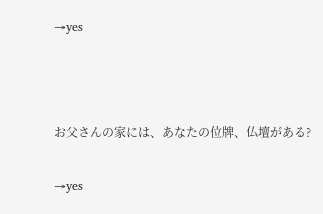→yes



お父さんの家には、あなたの位牌、仏壇がある?

→yes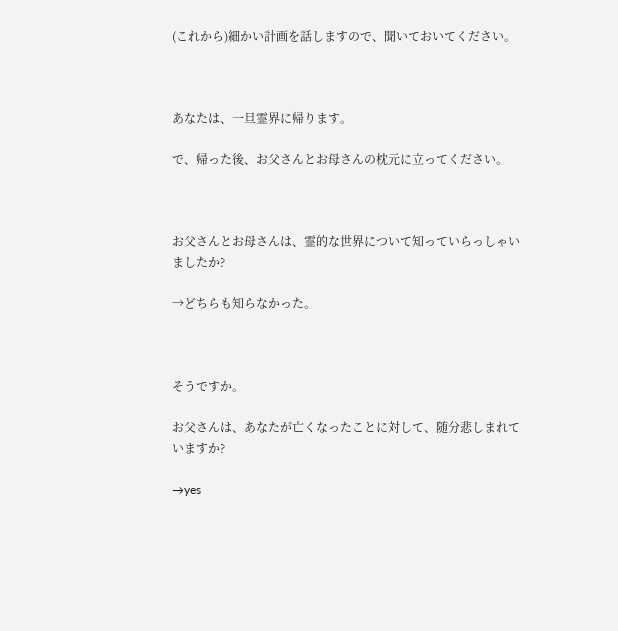(これから)細かい計画を話しますので、聞いておいてください。



あなたは、一旦霊界に帰ります。

で、帰った後、お父さんとお母さんの枕元に立ってください。



お父さんとお母さんは、霊的な世界について知っていらっしゃいましたか?

→どちらも知らなかった。



そうですか。

お父さんは、あなたが亡くなったことに対して、随分悲しまれていますか?

→yes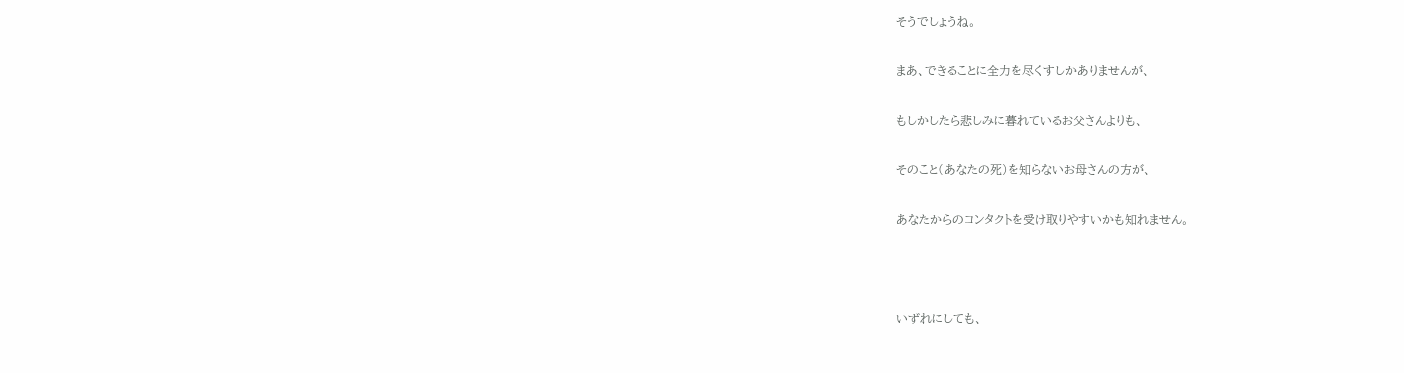そうでしょうね。

まあ、できることに全力を尽くすしかありませんが、

もしかしたら悲しみに暮れているお父さんよりも、

そのこと(あなたの死)を知らないお母さんの方が、

あなたからのコンタクトを受け取りやすいかも知れません。



いずれにしても、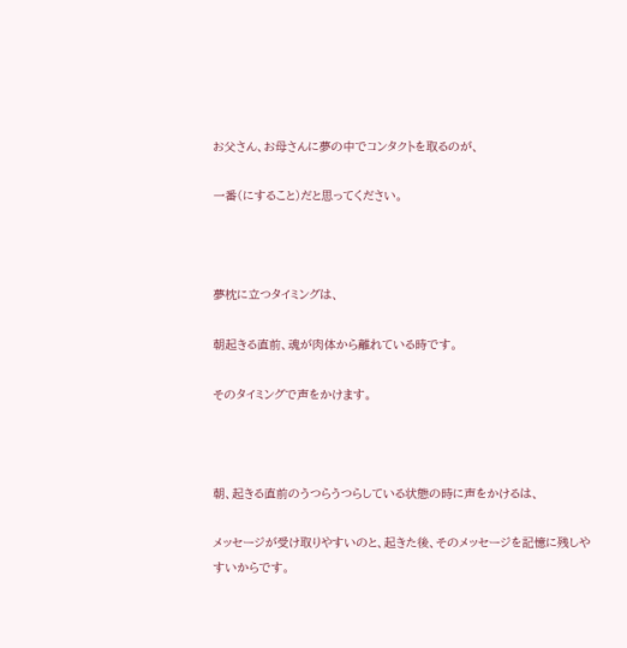お父さん、お母さんに夢の中でコンタクトを取るのが、

一番(にすること)だと思ってください。



夢枕に立つタイミングは、

朝起きる直前、魂が肉体から離れている時です。

そのタイミングで声をかけます。



朝、起きる直前のうつらうつらしている状態の時に声をかけるは、

メッセージが受け取りやすいのと、起きた後、そのメッセージを記憶に残しやすいからです。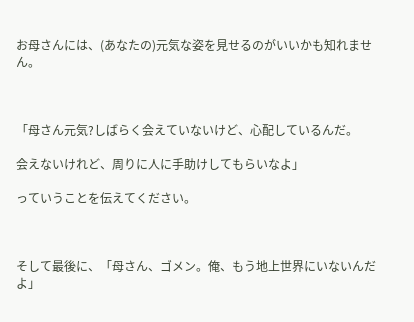お母さんには、(あなたの)元気な姿を見せるのがいいかも知れません。



「母さん元気?しばらく会えていないけど、心配しているんだ。

会えないけれど、周りに人に手助けしてもらいなよ」

っていうことを伝えてください。



そして最後に、「母さん、ゴメン。俺、もう地上世界にいないんだよ」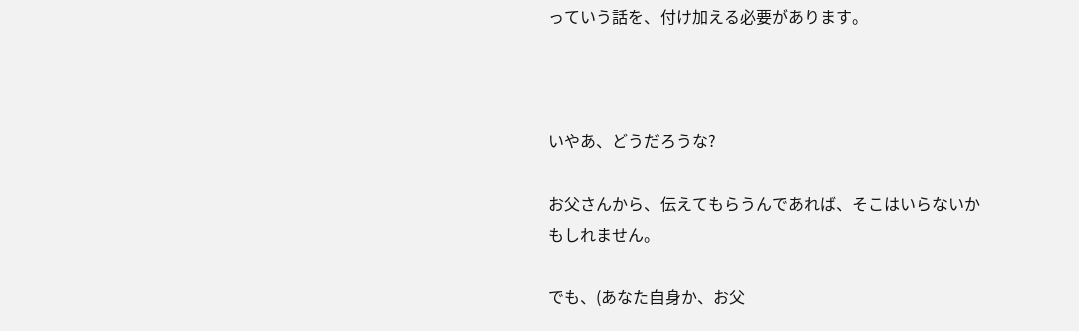っていう話を、付け加える必要があります。



いやあ、どうだろうな?

お父さんから、伝えてもらうんであれば、そこはいらないかもしれません。

でも、(あなた自身か、お父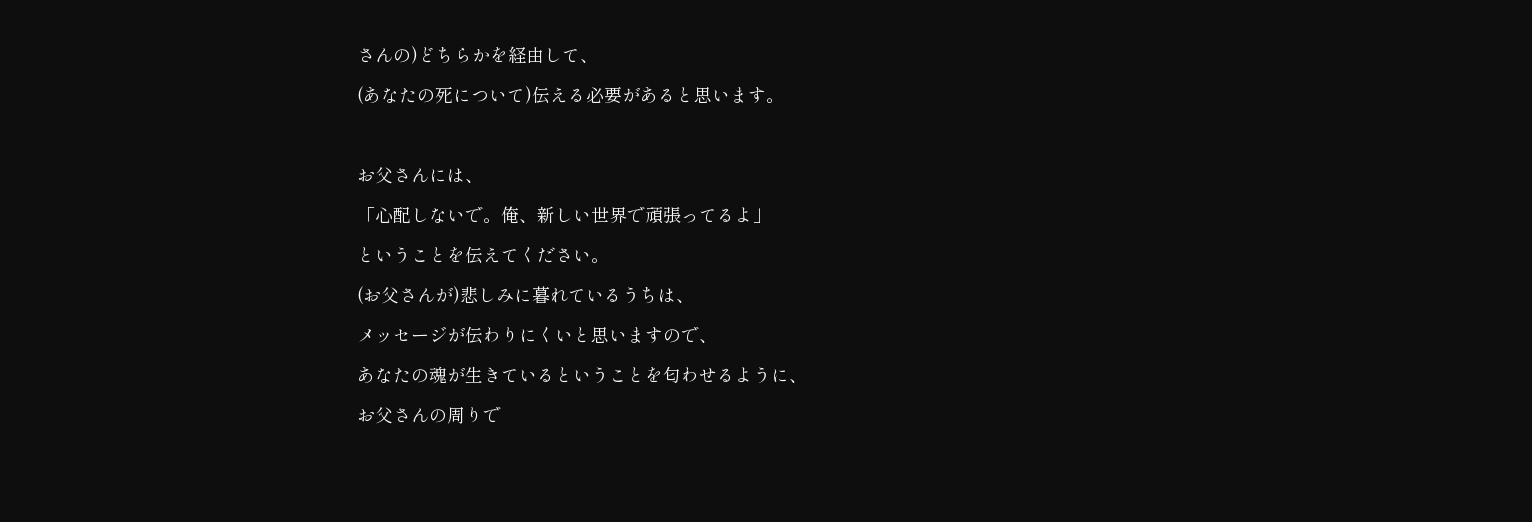さんの)どちらかを経由して、

(あなたの死について)伝える必要があると思います。



お父さんには、

「心配しないで。俺、新しい世界で頑張ってるよ」

ということを伝えてください。

(お父さんが)悲しみに暮れているうちは、

メッセージが伝わりにくいと思いますので、

あなたの魂が生きているということを匂わせるように、

お父さんの周りで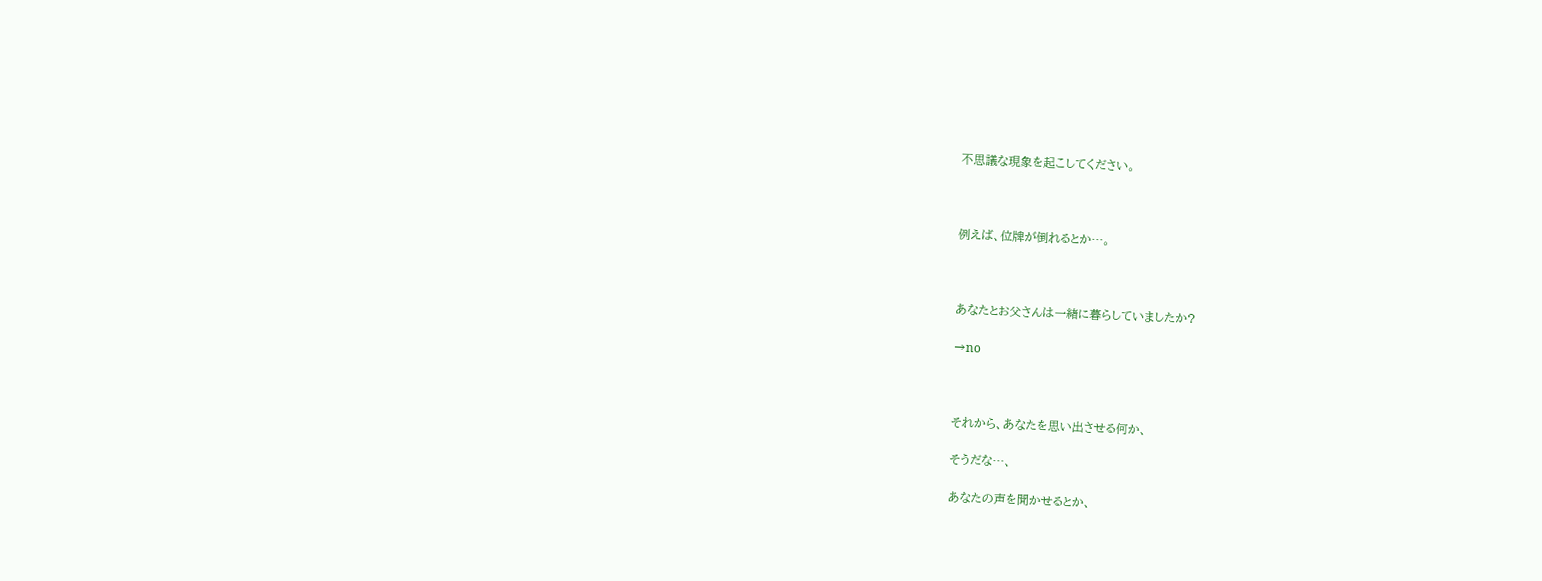不思議な現象を起こしてください。



例えば、位牌が倒れるとか…。



あなたとお父さんは一緒に暮らしていましたか?

→no



それから、あなたを思い出させる何か、

そうだな…、

あなたの声を聞かせるとか、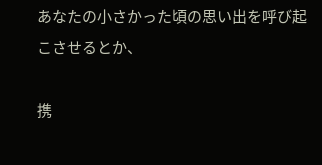あなたの小さかった頃の思い出を呼び起こさせるとか、

携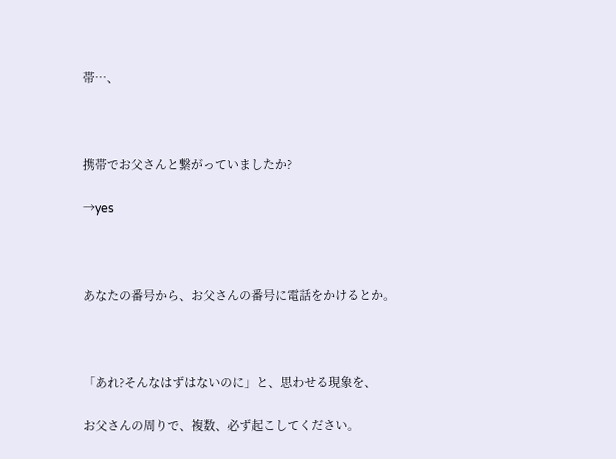帯…、



携帯でお父さんと繋がっていましたか?

→yes



あなたの番号から、お父さんの番号に電話をかけるとか。



「あれ?そんなはずはないのに」と、思わせる現象を、

お父さんの周りで、複数、必ず起こしてください。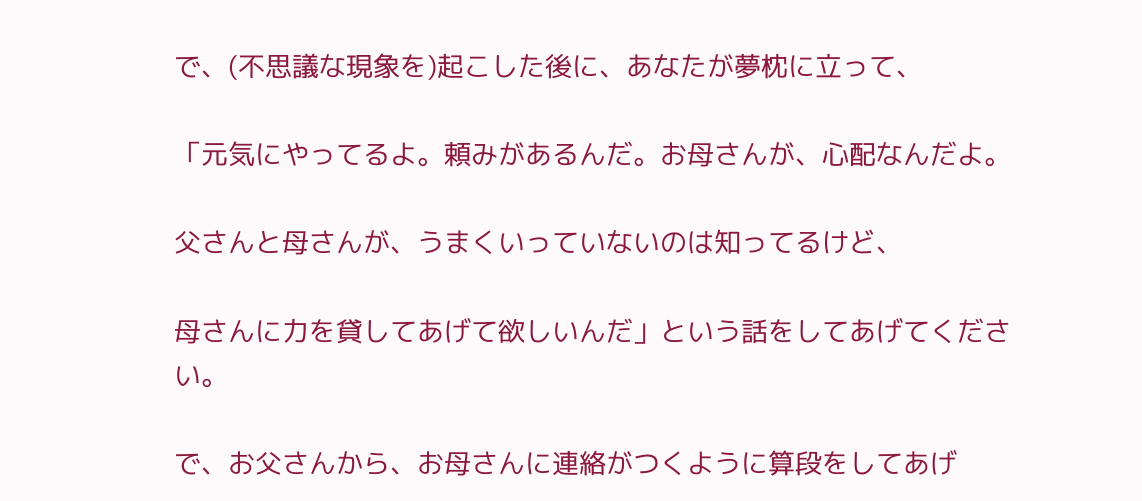で、(不思議な現象を)起こした後に、あなたが夢枕に立って、

「元気にやってるよ。頼みがあるんだ。お母さんが、心配なんだよ。

父さんと母さんが、うまくいっていないのは知ってるけど、

母さんに力を貸してあげて欲しいんだ」という話をしてあげてください。

で、お父さんから、お母さんに連絡がつくように算段をしてあげ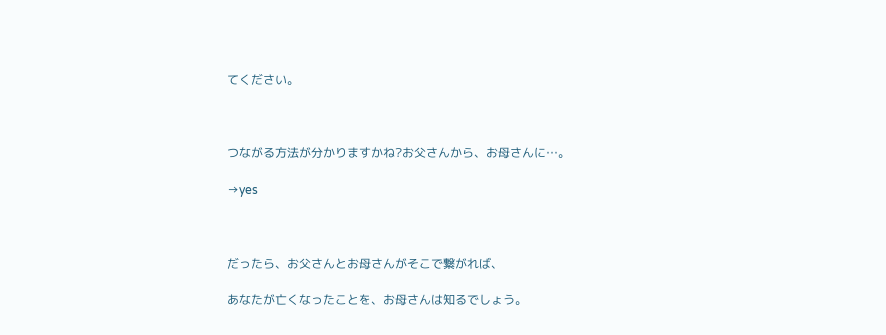てください。



つながる方法が分かりますかね?お父さんから、お母さんに…。

→yes



だったら、お父さんとお母さんがそこで繋がれば、

あなたが亡くなったことを、お母さんは知るでしょう。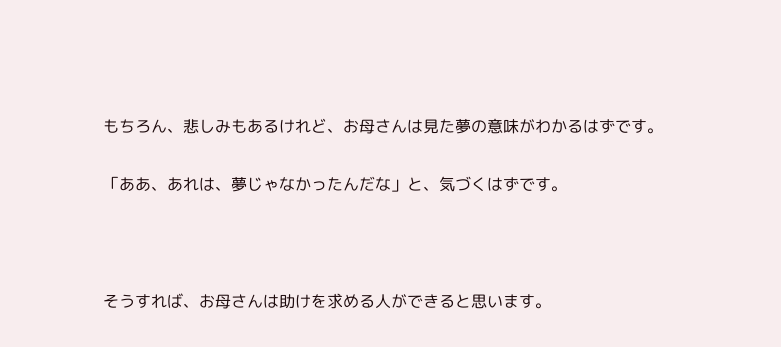もちろん、悲しみもあるけれど、お母さんは見た夢の意味がわかるはずです。

「ああ、あれは、夢じゃなかったんだな」と、気づくはずです。



そうすれば、お母さんは助けを求める人ができると思います。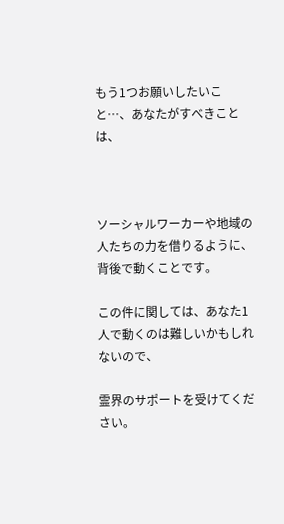もう1つお願いしたいこと…、あなたがすべきことは、



ソーシャルワーカーや地域の人たちの力を借りるように、背後で動くことです。

この件に関しては、あなた1人で動くのは難しいかもしれないので、

霊界のサポートを受けてください。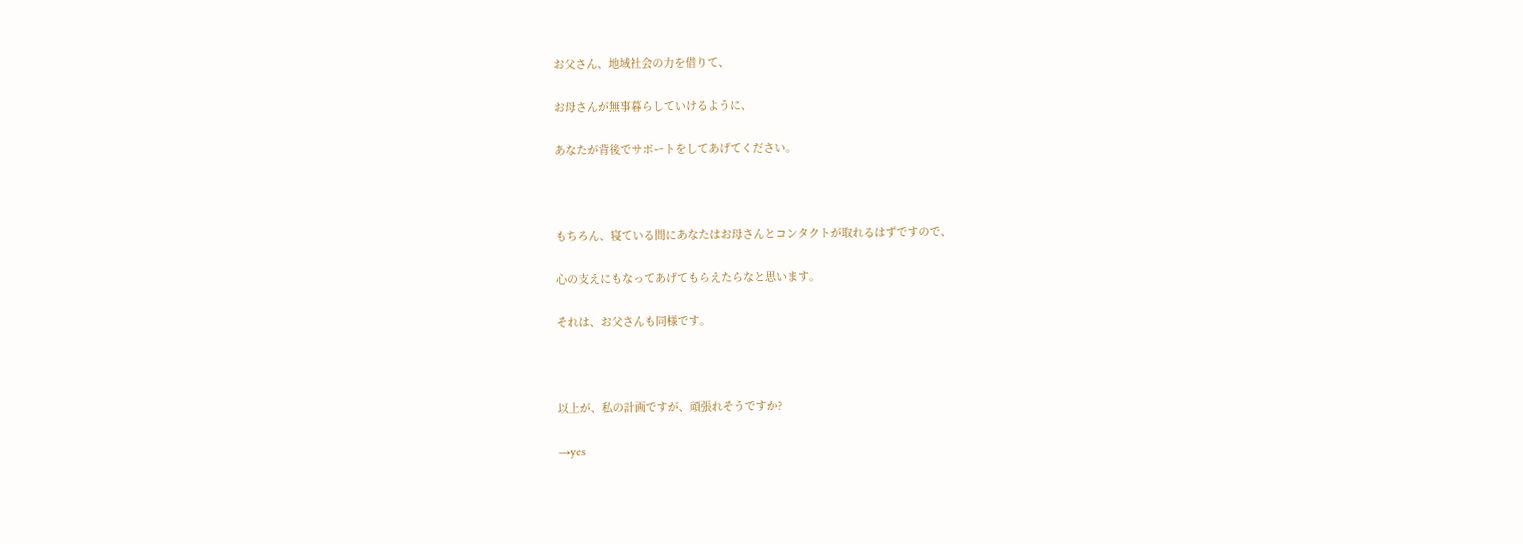お父さん、地域社会の力を借りて、

お母さんが無事暮らしていけるように、

あなたが背後でサポートをしてあげてください。



もちろん、寝ている間にあなたはお母さんとコンタクトが取れるはずですので、

心の支えにもなってあげてもらえたらなと思います。

それは、お父さんも同様です。



以上が、私の計画ですが、頑張れそうですか?

→yes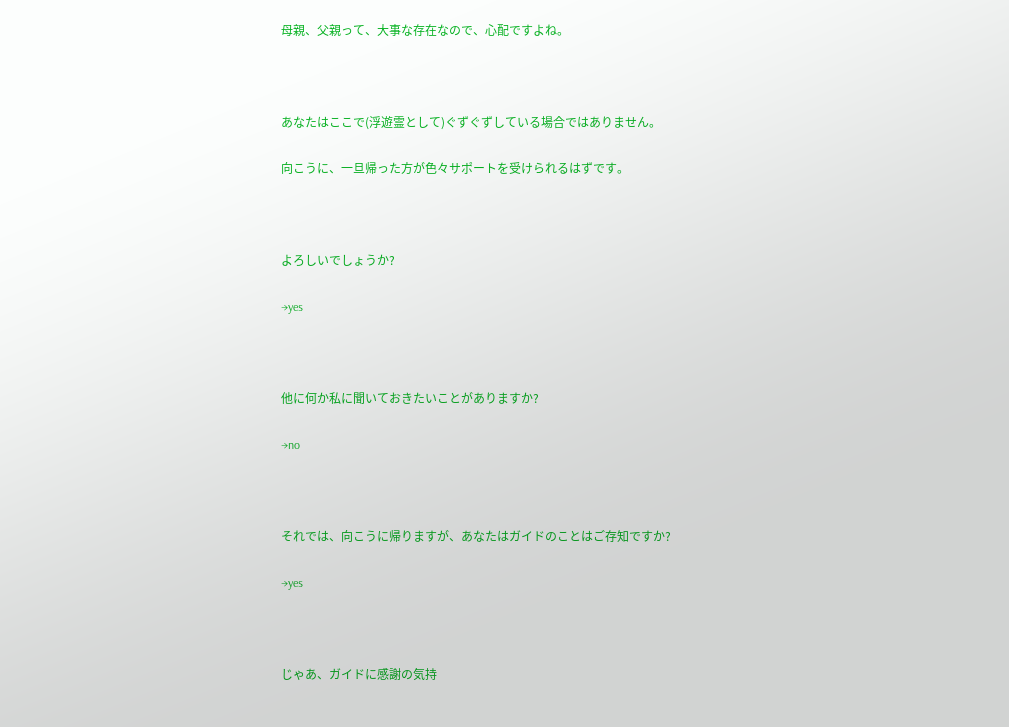母親、父親って、大事な存在なので、心配ですよね。



あなたはここで(浮遊霊として)ぐずぐずしている場合ではありません。

向こうに、一旦帰った方が色々サポートを受けられるはずです。



よろしいでしょうか?

→yes



他に何か私に聞いておきたいことがありますか?

→no



それでは、向こうに帰りますが、あなたはガイドのことはご存知ですか?

→yes



じゃあ、ガイドに感謝の気持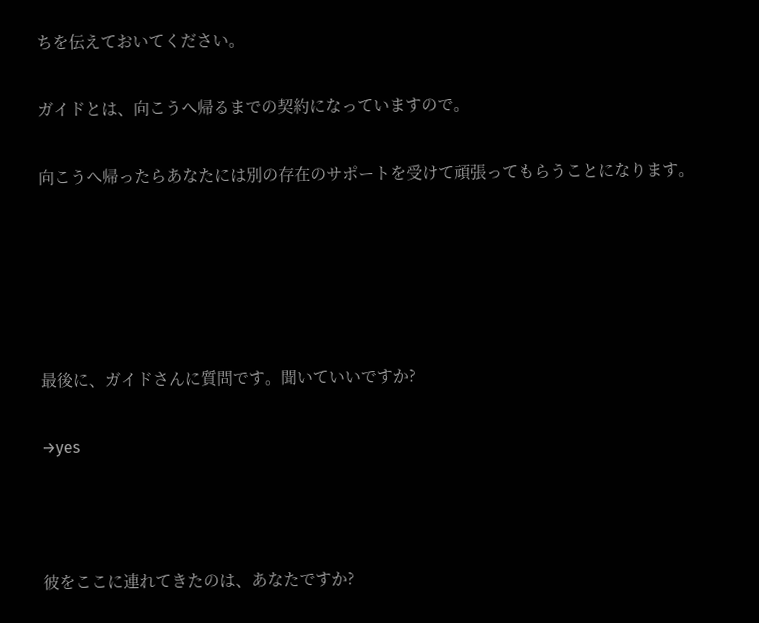ちを伝えておいてください。

ガイドとは、向こうへ帰るまでの契約になっていますので。

向こうへ帰ったらあなたには別の存在のサポートを受けて頑張ってもらうことになります。





最後に、ガイドさんに質問です。聞いていいですか?

→yes



彼をここに連れてきたのは、あなたですか?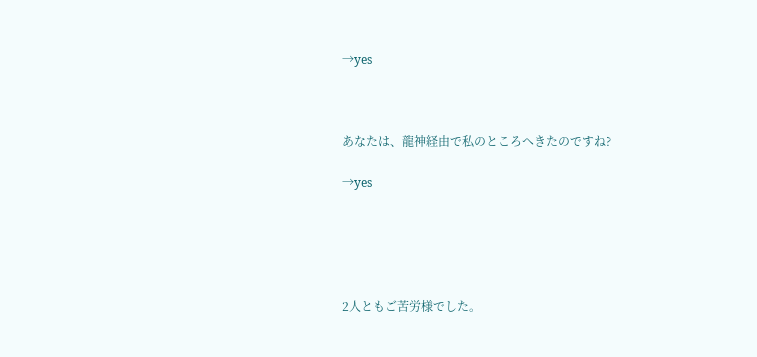→yes



あなたは、龍神経由で私のところへきたのですね?

→yes





2人ともご苦労様でした。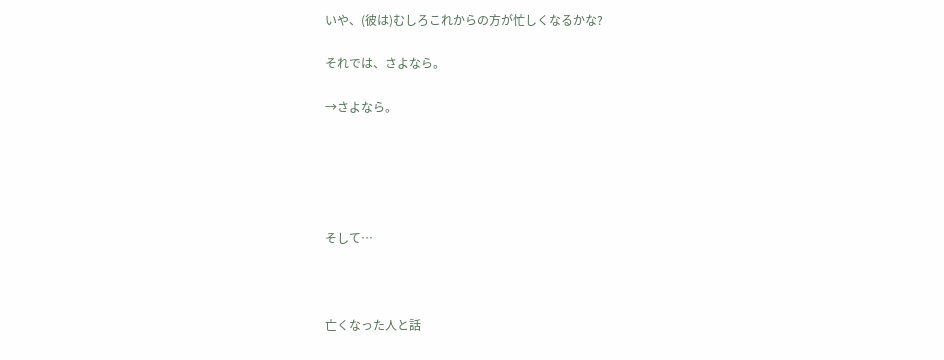いや、(彼は)むしろこれからの方が忙しくなるかな?

それでは、さよなら。

→さよなら。





そして…



亡くなった人と話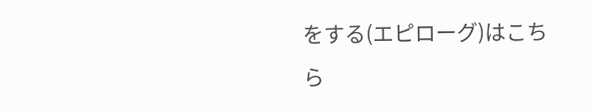をする(エピローグ)はこちら